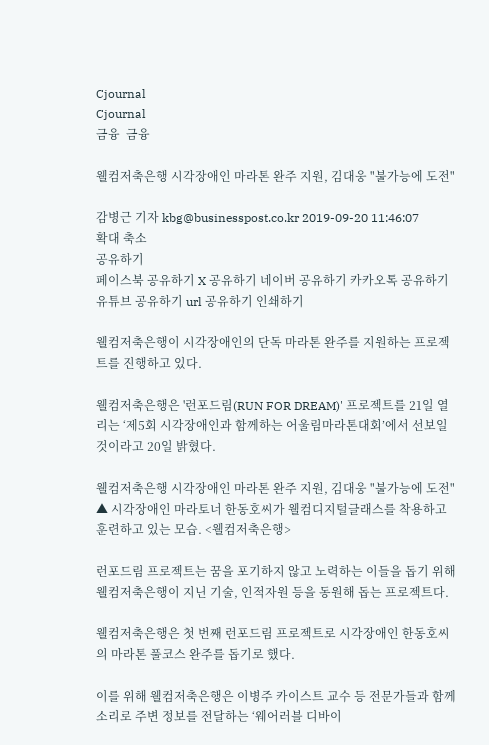Cjournal
Cjournal
금융  금융

웰컴저축은행 시각장애인 마라톤 완주 지원, 김대웅 "불가능에 도전"

감병근 기자 kbg@businesspost.co.kr 2019-09-20 11:46:07
확대 축소
공유하기
페이스북 공유하기 X 공유하기 네이버 공유하기 카카오톡 공유하기 유튜브 공유하기 url 공유하기 인쇄하기

웰컴저축은행이 시각장애인의 단독 마라톤 완주를 지원하는 프로젝트를 진행하고 있다.

웰컴저축은행은 '런포드림(RUN FOR DREAM)' 프로젝트를 21일 열리는 ‘제5회 시각장애인과 함께하는 어울림마라톤대회’에서 선보일 것이라고 20일 밝혔다.

웰컴저축은행 시각장애인 마라톤 완주 지원, 김대웅 "불가능에 도전"
▲ 시각장애인 마라토너 한동호씨가 웰컴디지털글래스를 착용하고 훈련하고 있는 모습. <웰컴저축은행>

런포드림 프로젝트는 꿈을 포기하지 않고 노력하는 이들을 돕기 위해 웰컴저축은행이 지닌 기술, 인적자원 등을 동원해 돕는 프로젝트다.

웰컴저축은행은 첫 번째 런포드림 프로젝트로 시각장애인 한동호씨의 마라톤 풀코스 완주를 돕기로 했다.

이를 위해 웰컴저축은행은 이병주 카이스트 교수 등 전문가들과 함께 소리로 주변 정보를 전달하는 ‘웨어러블 디바이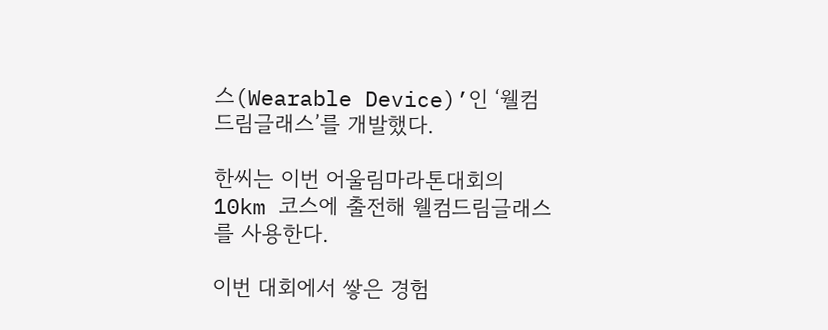스(Wearable Device)’인 ‘웰컴드림글래스’를 개발했다.

한씨는 이번 어울림마라톤대회의 10km 코스에 출전해 웰컴드림글래스를 사용한다.

이번 대회에서 쌓은 경험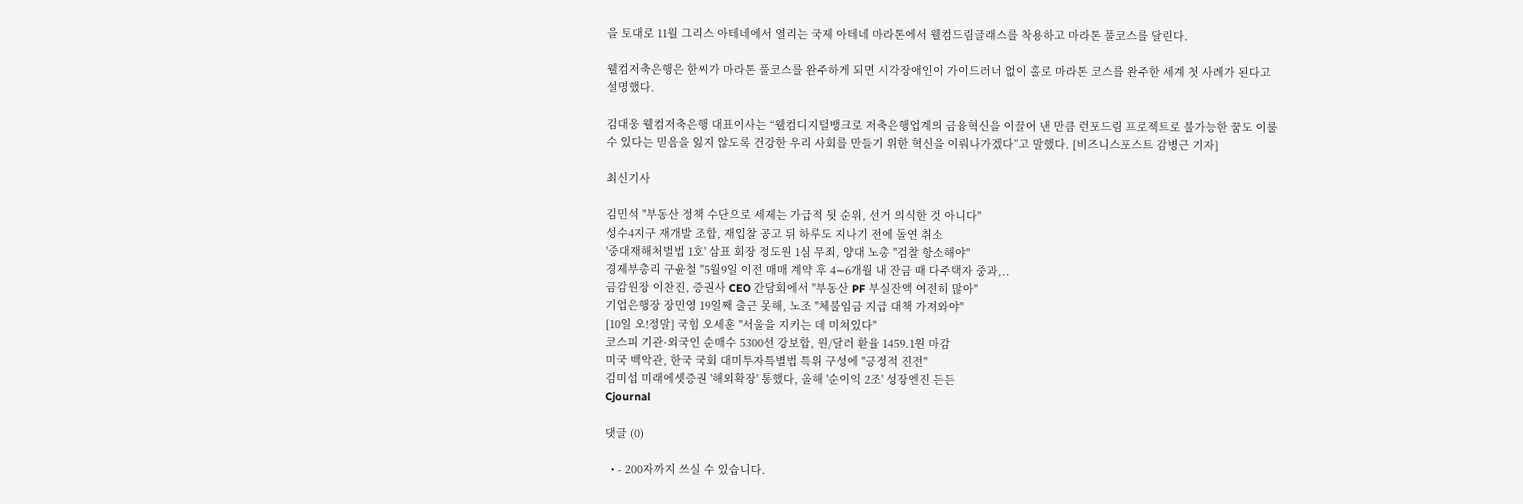을 토대로 11월 그리스 아테네에서 열리는 국제 아테네 마라톤에서 웰컴드림글래스를 착용하고 마라톤 풀코스를 달린다.

웰컴저축은행은 한씨가 마라톤 풀코스를 완주하게 되면 시각장애인이 가이드러너 없이 홀로 마라톤 코스를 완주한 세계 첫 사례가 된다고 설명했다.

김대웅 웰컴저축은행 대표이사는 “웰컴디지털뱅크로 저축은행업계의 금융혁신을 이끌어 낸 만큼 런포드림 프로젝트로 불가능한 꿈도 이룰 수 있다는 믿음을 잃지 않도록 건강한 우리 사회를 만들기 위한 혁신을 이뤄나가겠다”고 말했다. [비즈니스포스트 감병근 기자]

최신기사

김민석 "부동산 정책 수단으로 세제는 가급적 뒷 순위, 선거 의식한 것 아니다"
성수4지구 재개발 조합, 재입찰 공고 뒤 하루도 지나기 전에 돌연 취소
'중대재해처벌법 1호' 삼표 회장 정도원 1심 무죄, 양대 노총 "검찰 항소해야"
경제부총리 구윤철 "5월9일 이전 매매 계약 후 4∼6개월 내 잔금 때 다주택자 중과,..
금감원장 이찬진, 증권사 CEO 간담회에서 "부동산 PF 부실잔액 여전히 많아"
기업은행장 장민영 19일째 출근 못해, 노조 "체불임금 지급 대책 가져와야"
[10일 오!정말] 국힘 오세훈 "서울을 지키는 데 미쳐있다"
코스피 기관·외국인 순매수 5300선 강보합, 원/달러 환율 1459.1원 마감
미국 백악관, 한국 국회 대미투자특별법 특위 구성에 "긍정적 진전"
김미섭 미래에셋증권 '해외확장' 통했다, 올해 '순이익 2조' 성장엔진 든든
Cjournal

댓글 (0)

  • - 200자까지 쓰실 수 있습니다.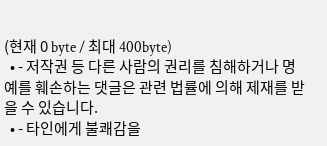(현재 0 byte / 최대 400byte)
  • - 저작권 등 다른 사람의 권리를 침해하거나 명예를 훼손하는 댓글은 관련 법률에 의해 제재를 받을 수 있습니다.
  • - 타인에게 불쾌감을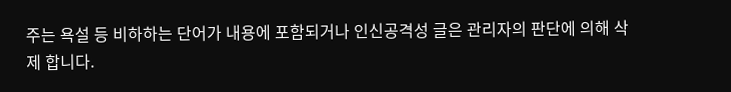주는 욕설 등 비하하는 단어가 내용에 포함되거나 인신공격성 글은 관리자의 판단에 의해 삭제 합니다.